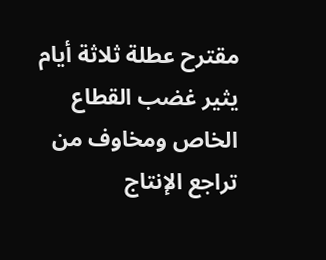مقترح عطلة ثلاثة أيام يثير غضب القطاع الخاص ومخاوف من تراجع الإنتاج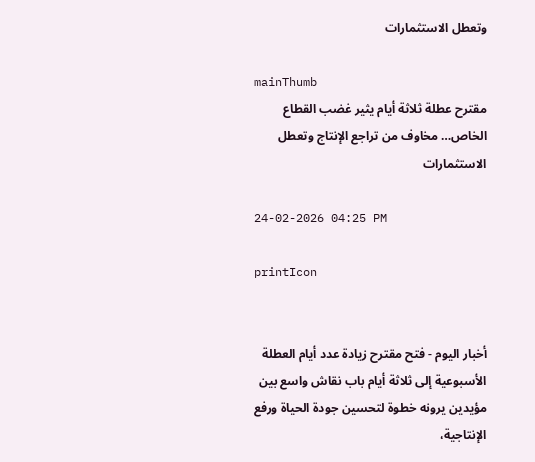وتعطل الاستثمارات

mainThumb
مقترح عطلة ثلاثة أيام يثير غضب القطاع الخاص… مخاوف من تراجع الإنتاج وتعطل الاستثمارات

24-02-2026 04:25 PM

printIcon


أخبار اليوم - فتح مقترح زيادة عدد أيام العطلة الأسبوعية إلى ثلاثة أيام باب نقاش واسع بين مؤيدين يرونه خطوة لتحسين جودة الحياة ورفع الإنتاجية،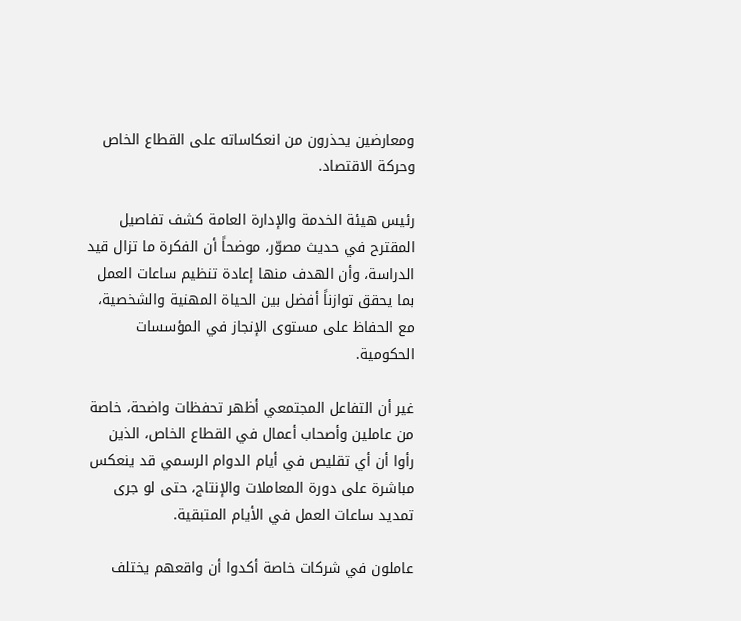ومعارضين يحذرون من انعكاساته على القطاع الخاص وحركة الاقتصاد.

رئيس هيئة الخدمة والإدارة العامة كشف تفاصيل المقترح في حديث مصوّر، موضحاً أن الفكرة ما تزال قيد الدراسة، وأن الهدف منها إعادة تنظيم ساعات العمل بما يحقق توازناً أفضل بين الحياة المهنية والشخصية، مع الحفاظ على مستوى الإنجاز في المؤسسات الحكومية.

غير أن التفاعل المجتمعي أظهر تحفظات واضحة، خاصة من عاملين وأصحاب أعمال في القطاع الخاص، الذين رأوا أن أي تقليص في أيام الدوام الرسمي قد ينعكس مباشرة على دورة المعاملات والإنتاج، حتى لو جرى تمديد ساعات العمل في الأيام المتبقية.

عاملون في شركات خاصة أكدوا أن واقعهم يختلف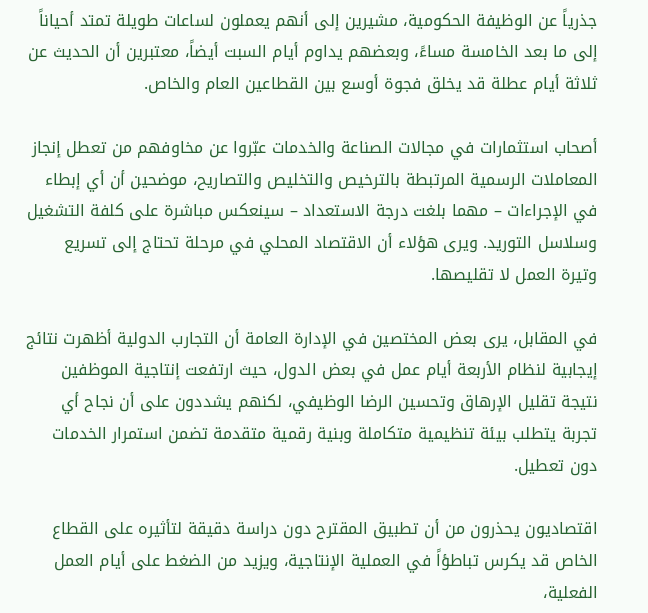جذرياً عن الوظيفة الحكومية، مشيرين إلى أنهم يعملون لساعات طويلة تمتد أحياناً إلى ما بعد الخامسة مساءً، وبعضهم يداوم أيام السبت أيضاً، معتبرين أن الحديث عن ثلاثة أيام عطلة قد يخلق فجوة أوسع بين القطاعين العام والخاص.

أصحاب استثمارات في مجالات الصناعة والخدمات عبّروا عن مخاوفهم من تعطل إنجاز المعاملات الرسمية المرتبطة بالترخيص والتخليص والتصاريح، موضحين أن أي إبطاء في الإجراءات – مهما بلغت درجة الاستعداد – سينعكس مباشرة على كلفة التشغيل وسلاسل التوريد. ويرى هؤلاء أن الاقتصاد المحلي في مرحلة تحتاج إلى تسريع وتيرة العمل لا تقليصها.

في المقابل، يرى بعض المختصين في الإدارة العامة أن التجارب الدولية أظهرت نتائج إيجابية لنظام الأربعة أيام عمل في بعض الدول، حيث ارتفعت إنتاجية الموظفين نتيجة تقليل الإرهاق وتحسين الرضا الوظيفي، لكنهم يشددون على أن نجاح أي تجربة يتطلب بيئة تنظيمية متكاملة وبنية رقمية متقدمة تضمن استمرار الخدمات دون تعطيل.

اقتصاديون يحذرون من أن تطبيق المقترح دون دراسة دقيقة لتأثيره على القطاع الخاص قد يكرس تباطؤاً في العملية الإنتاجية، ويزيد من الضغط على أيام العمل الفعلية،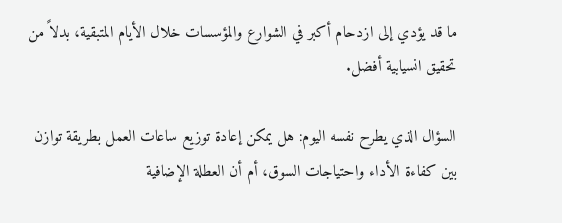ما قد يؤدي إلى ازدحام أكبر في الشوارع والمؤسسات خلال الأيام المتبقية، بدلاً من تحقيق انسيابية أفضل.

السؤال الذي يطرح نفسه اليوم: هل يمكن إعادة توزيع ساعات العمل بطريقة توازن بين كفاءة الأداء واحتياجات السوق، أم أن العطلة الإضافية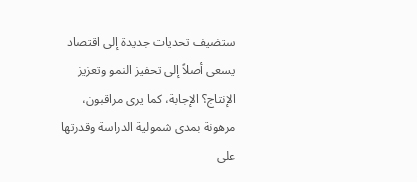ستضيف تحديات جديدة إلى اقتصاد يسعى أصلاً إلى تحفيز النمو وتعزيز الإنتاج؟ الإجابة، كما يرى مراقبون، مرهونة بمدى شمولية الدراسة وقدرتها على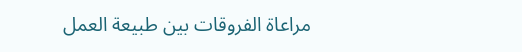مراعاة الفروقات بين طبيعة العمل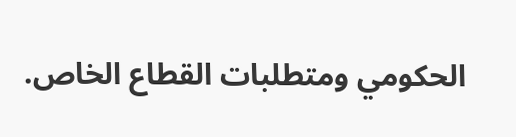الحكومي ومتطلبات القطاع الخاص.